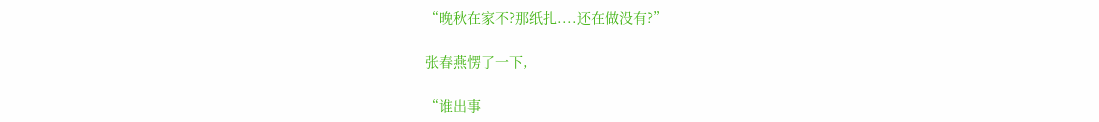“晚秋在家不?那纸扎....还在做没有?”

张春燕愣了一下,

“谁出事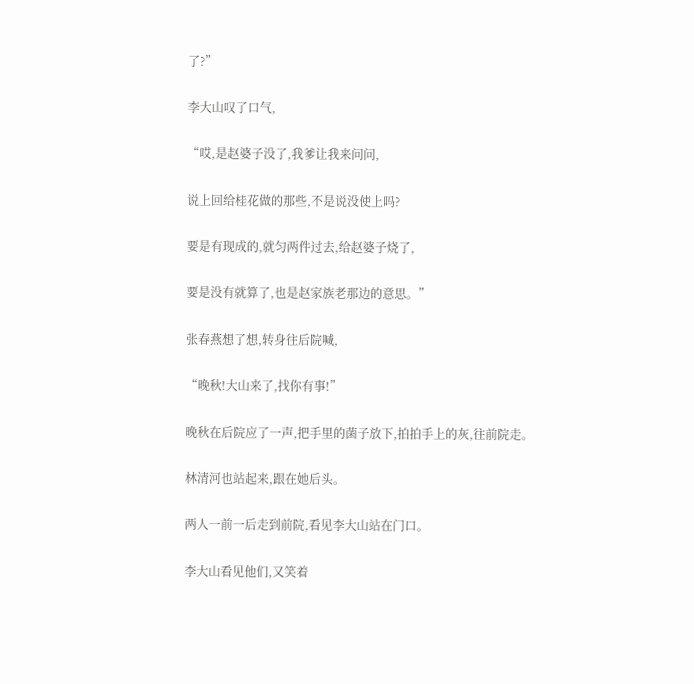了?”

李大山叹了口气,

“哎,是赵婆子没了,我爹让我来问问,

说上回给桂花做的那些,不是说没使上吗?

要是有现成的,就匀两件过去,给赵婆子烧了,

要是没有就算了,也是赵家族老那边的意思。”

张春燕想了想,转身往后院喊,

“晚秋!大山来了,找你有事!”

晚秋在后院应了一声,把手里的菌子放下,拍拍手上的灰,往前院走。

林清河也站起来,跟在她后头。

两人一前一后走到前院,看见李大山站在门口。

李大山看见他们,又笑着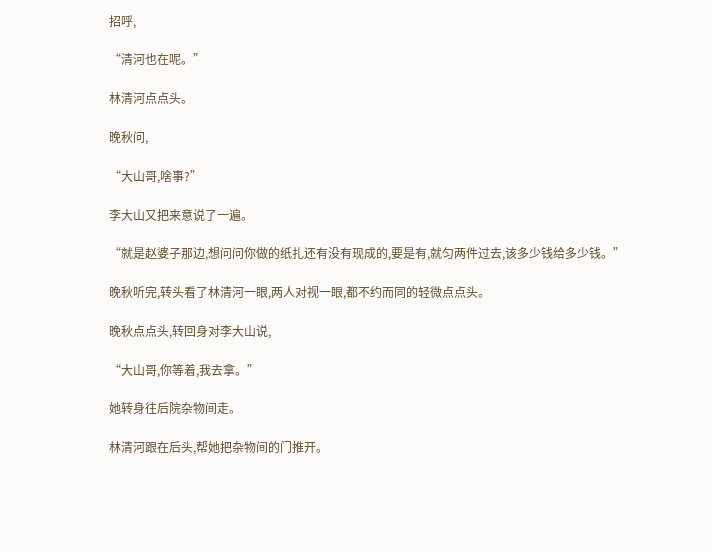招呼,

“清河也在呢。”

林清河点点头。

晚秋问,

“大山哥,啥事?”

李大山又把来意说了一遍。

“就是赵婆子那边,想问问你做的纸扎还有没有现成的,要是有,就匀两件过去,该多少钱给多少钱。”

晚秋听完,转头看了林清河一眼,两人对视一眼,都不约而同的轻微点点头。

晚秋点点头,转回身对李大山说,

“大山哥,你等着,我去拿。”

她转身往后院杂物间走。

林清河跟在后头,帮她把杂物间的门推开。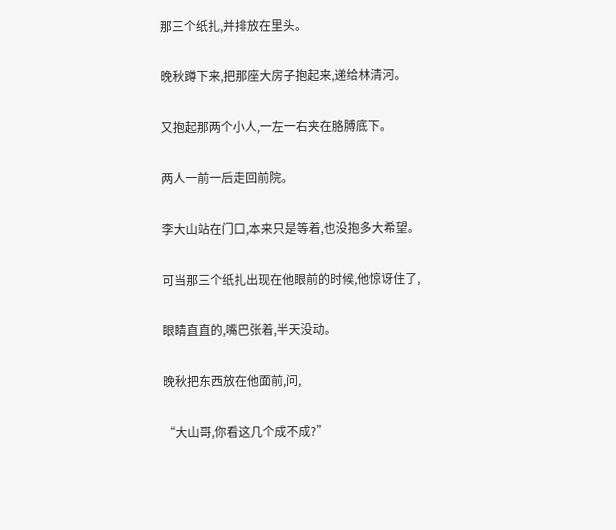那三个纸扎,并排放在里头。

晚秋蹲下来,把那座大房子抱起来,递给林清河。

又抱起那两个小人,一左一右夹在胳膊底下。

两人一前一后走回前院。

李大山站在门口,本来只是等着,也没抱多大希望。

可当那三个纸扎出现在他眼前的时候,他惊讶住了,

眼睛直直的,嘴巴张着,半天没动。

晚秋把东西放在他面前,问,

“大山哥,你看这几个成不成?”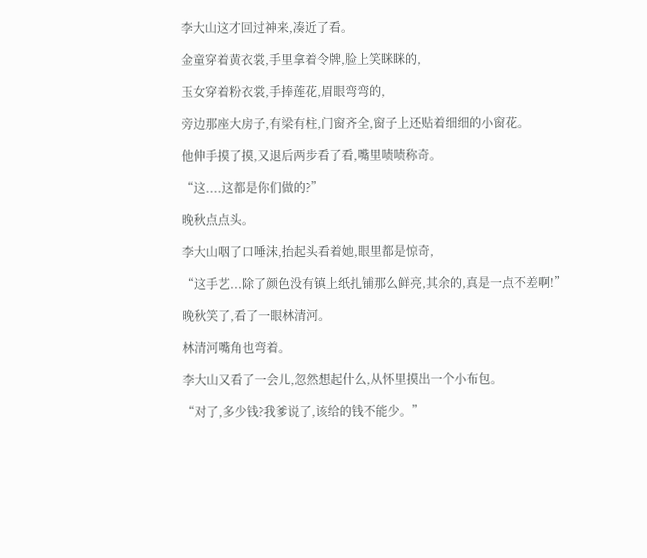李大山这才回过神来,凑近了看。

金童穿着黄衣裳,手里拿着令牌,脸上笑眯眯的,

玉女穿着粉衣裳,手捧莲花,眉眼弯弯的,

旁边那座大房子,有梁有柱,门窗齐全,窗子上还贴着细细的小窗花。

他伸手摸了摸,又退后两步看了看,嘴里啧啧称奇。

“这....这都是你们做的?”

晚秋点点头。

李大山咽了口唾沫,抬起头看着她,眼里都是惊奇,

“这手艺...除了颜色没有镇上纸扎铺那么鲜亮,其余的,真是一点不差啊!”

晚秋笑了,看了一眼林清河。

林清河嘴角也弯着。

李大山又看了一会儿,忽然想起什么,从怀里摸出一个小布包。

“对了,多少钱?我爹说了,该给的钱不能少。”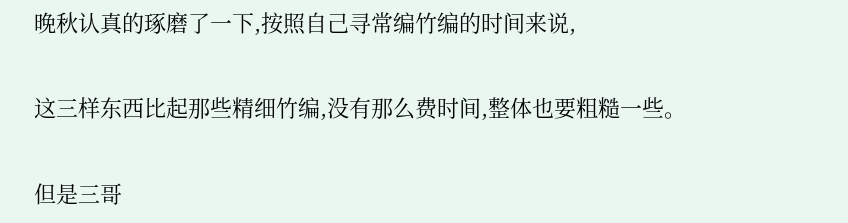晚秋认真的琢磨了一下,按照自己寻常编竹编的时间来说,

这三样东西比起那些精细竹编,没有那么费时间,整体也要粗糙一些。

但是三哥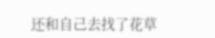还和自己去找了花草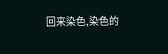回来染色,染色的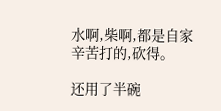水啊,柴啊,都是自家辛苦打的,砍得。

还用了半碗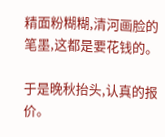精面粉糊糊,清河画脸的笔墨,这都是要花钱的。

于是晚秋抬头,认真的报价。